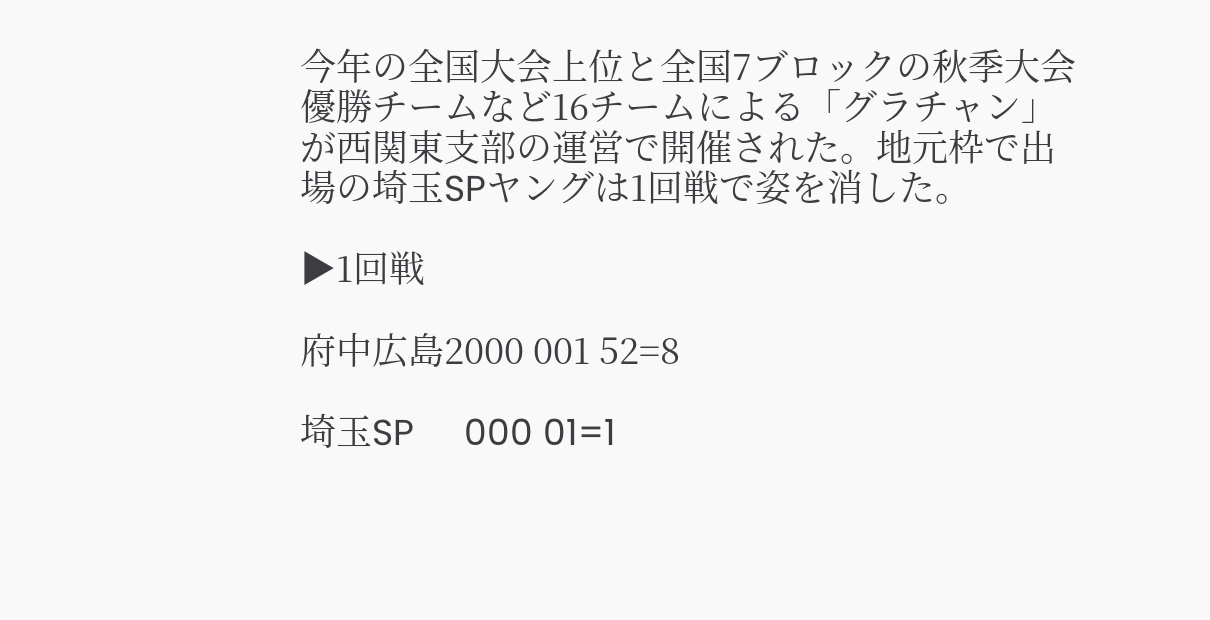今年の全国大会上位と全国7ブロックの秋季大会優勝チームなど16チームによる「グラチャン」が西関東支部の運営で開催された。地元枠で出場の埼玉SPヤングは1回戦で姿を消した。

▶1回戦

府中広島2000 001 52=8

埼玉SP     000 01=1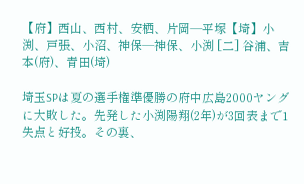【府】西山、西村、安栖、片岡―平塚【埼】小渕、戸張、小沼、神保―神保、小渕 [二] 谷浦、吉本(府)、青田(埼)

埼玉SPは夏の選手権準優勝の府中広島2000ヤングに大敗した。先発した小渕陽翔(2年)が3回表まで1失点と好投。その裏、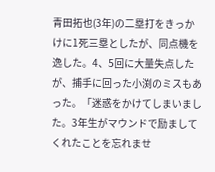青田拓也(3年)の二塁打をきっかけに1死三塁としたが、同点機を逸した。4、5回に大量失点したが、捕手に回った小渕のミスもあった。「迷惑をかけてしまいました。3年生がマウンドで励ましてくれたことを忘れませ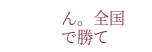ん。全国で勝て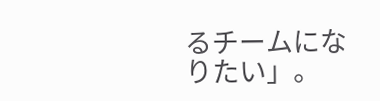るチームになりたい」。